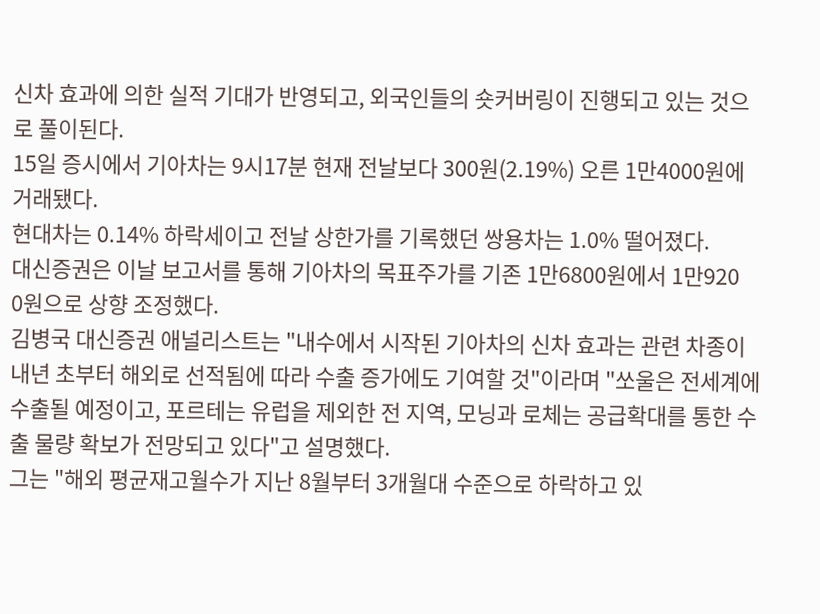신차 효과에 의한 실적 기대가 반영되고, 외국인들의 숏커버링이 진행되고 있는 것으로 풀이된다.
15일 증시에서 기아차는 9시17분 현재 전날보다 300원(2.19%) 오른 1만4000원에 거래됐다.
현대차는 0.14% 하락세이고 전날 상한가를 기록했던 쌍용차는 1.0% 떨어졌다.
대신증권은 이날 보고서를 통해 기아차의 목표주가를 기존 1만6800원에서 1만920
0원으로 상향 조정했다.
김병국 대신증권 애널리스트는 "내수에서 시작된 기아차의 신차 효과는 관련 차종이 내년 초부터 해외로 선적됨에 따라 수출 증가에도 기여할 것"이라며 "쏘울은 전세계에 수출될 예정이고, 포르테는 유럽을 제외한 전 지역, 모닝과 로체는 공급확대를 통한 수출 물량 확보가 전망되고 있다"고 설명했다.
그는 "해외 평균재고월수가 지난 8월부터 3개월대 수준으로 하락하고 있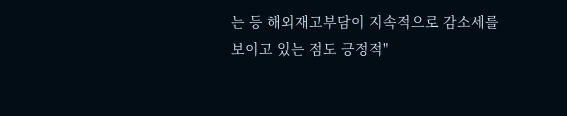는 등 해외재고부담이 지속적으로 감소세를 보이고 있는 점도 긍정적"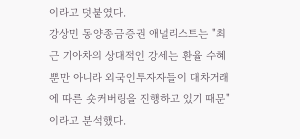이라고 덧붙였다.
강상민 동양종금증권 애널리스트는 "최근 기아차의 상대적인 강세는 환율 수혜 뿐만 아니라 외국인투자자들이 대차거래에 따른 숏커버링을 진행하고 있기 때문"이라고 분석했다.